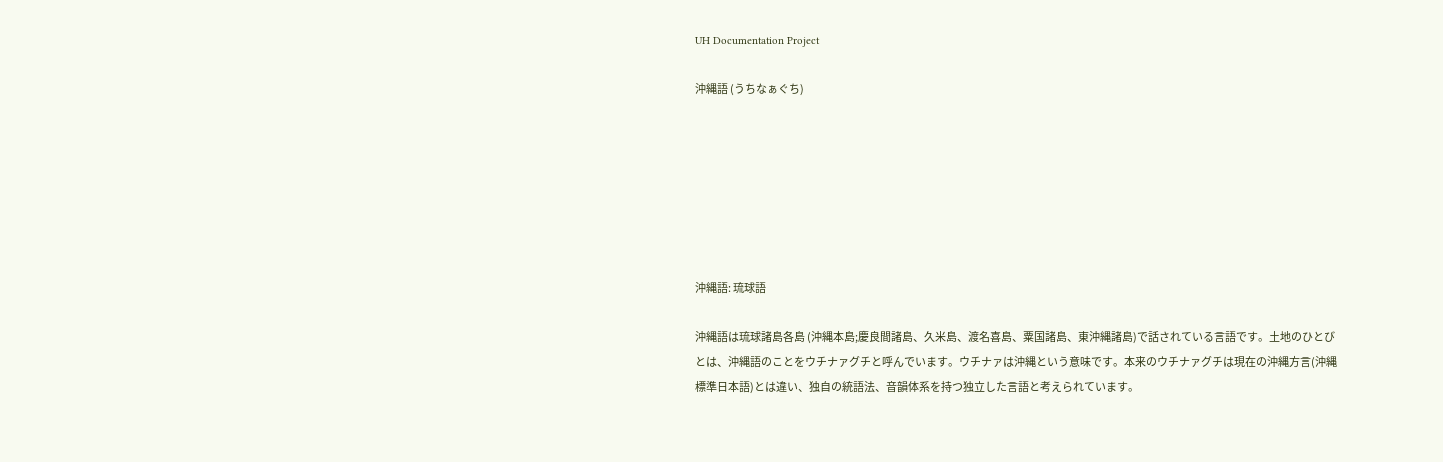UH Documentation Project

沖縄語 (うちなぁぐち)







沖縄語: 琉球語

沖縄語は琉球諸島各島 (沖縄本島;慶良間諸島、久米島、渡名喜島、粟国諸島、東沖縄諸島)で話されている言語です。土地のひとびとは、沖縄語のことをウチナァグチと呼んでいます。ウチナァは沖縄という意味です。本来のウチナァグチは現在の沖縄方言(沖縄標準日本語)とは違い、独自の統語法、音韻体系を持つ独立した言語と考えられています。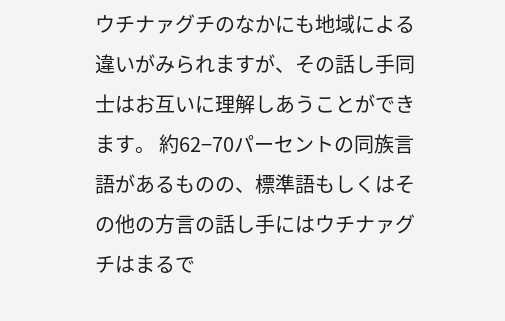ウチナァグチのなかにも地域による違いがみられますが、その話し手同士はお互いに理解しあうことができます。 約62−70パーセントの同族言語があるものの、標準語もしくはその他の方言の話し手にはウチナァグチはまるで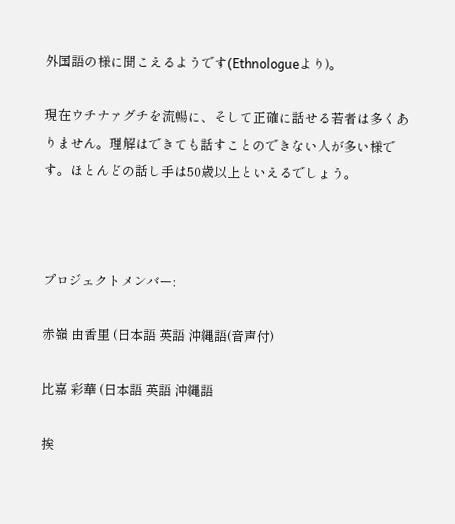外国語の様に聞こえるようです(Ethnologueより)。

現在ウチナァグチを流暢に、そして正確に話せる若者は多くありません。理解はできても話すことのできない人が多い様です。ほとんどの話し手は50歳以上といえるでしょう。



プロジェクトメンバー:

赤嶺 由香里 (日本語 英語 沖縄語(音声付)

比嘉 彩華 (日本語 英語 沖縄語

挨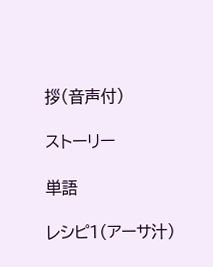拶(音声付)

ストーリー

単語

レシピ1(アーサ汁)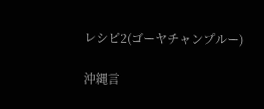レシピ2(ゴーヤチャンプルー)

沖縄言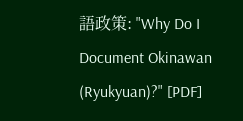語政策: "Why Do I Document Okinawan (Ryukyuan)?" [PDF]